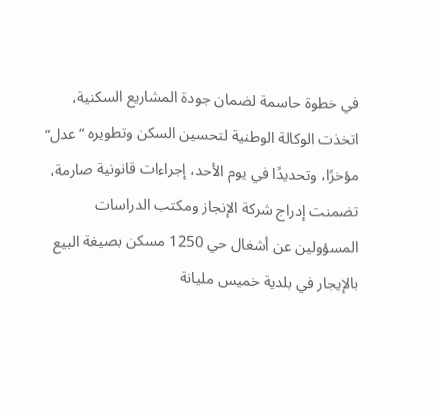في خطوة حاسمة لضمان جودة المشاريع السكنية، اتخذت الوكالة الوطنية لتحسين السكن وتطويره “عدل” مؤخرًا، وتحديدًا في يوم الأحد، إجراءات قانونية صارمة، تضمنت إدراج شركة الإنجاز ومكتب الدراسات المسؤولين عن أشغال حي 1250 مسكن بصيغة البيع بالإيجار في بلدية خميس مليانة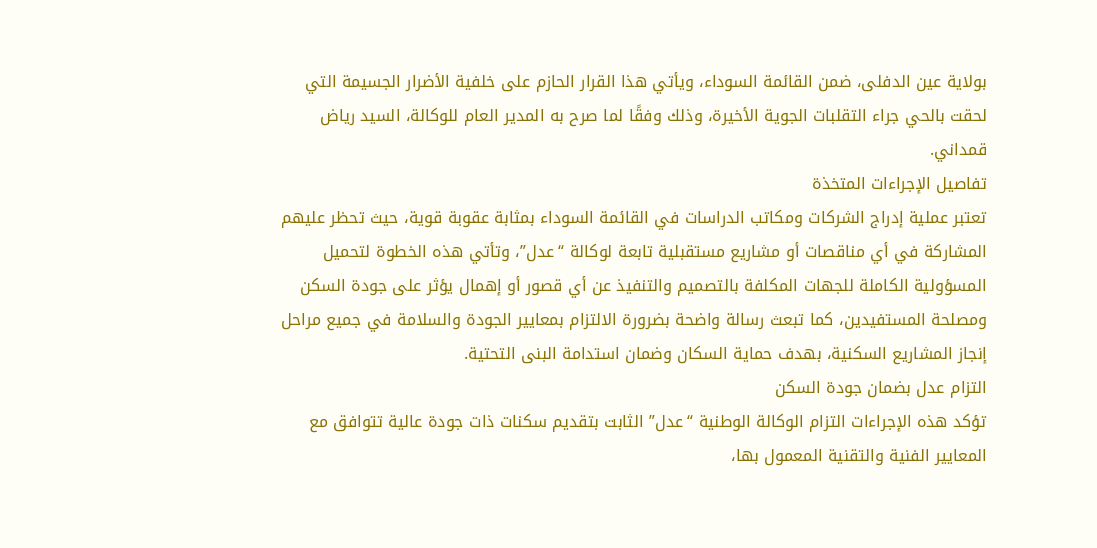بولاية عين الدفلى، ضمن القائمة السوداء، ويأتي هذا القرار الحازم على خلفية الأضرار الجسيمة التي لحقت بالحي جراء التقلبات الجوية الأخيرة، وذلك وفقًا لما صرح به المدير العام للوكالة، السيد رياض قمداني.
تفاصيل الإجراءات المتخذة
تعتبر عملية إدراج الشركات ومكاتب الدراسات في القائمة السوداء بمثابة عقوبة قوية، حيث تحظر عليهم المشاركة في أي مناقصات أو مشاريع مستقبلية تابعة لوكالة “عدل”، وتأتي هذه الخطوة لتحميل المسؤولية الكاملة للجهات المكلفة بالتصميم والتنفيذ عن أي قصور أو إهمال يؤثر على جودة السكن ومصلحة المستفيدين، كما تبعث رسالة واضحة بضرورة الالتزام بمعايير الجودة والسلامة في جميع مراحل إنجاز المشاريع السكنية، بهدف حماية السكان وضمان استدامة البنى التحتية.
التزام عدل بضمان جودة السكن
تؤكد هذه الإجراءات التزام الوكالة الوطنية “عدل” الثابت بتقديم سكنات ذات جودة عالية تتوافق مع المعايير الفنية والتقنية المعمول بها،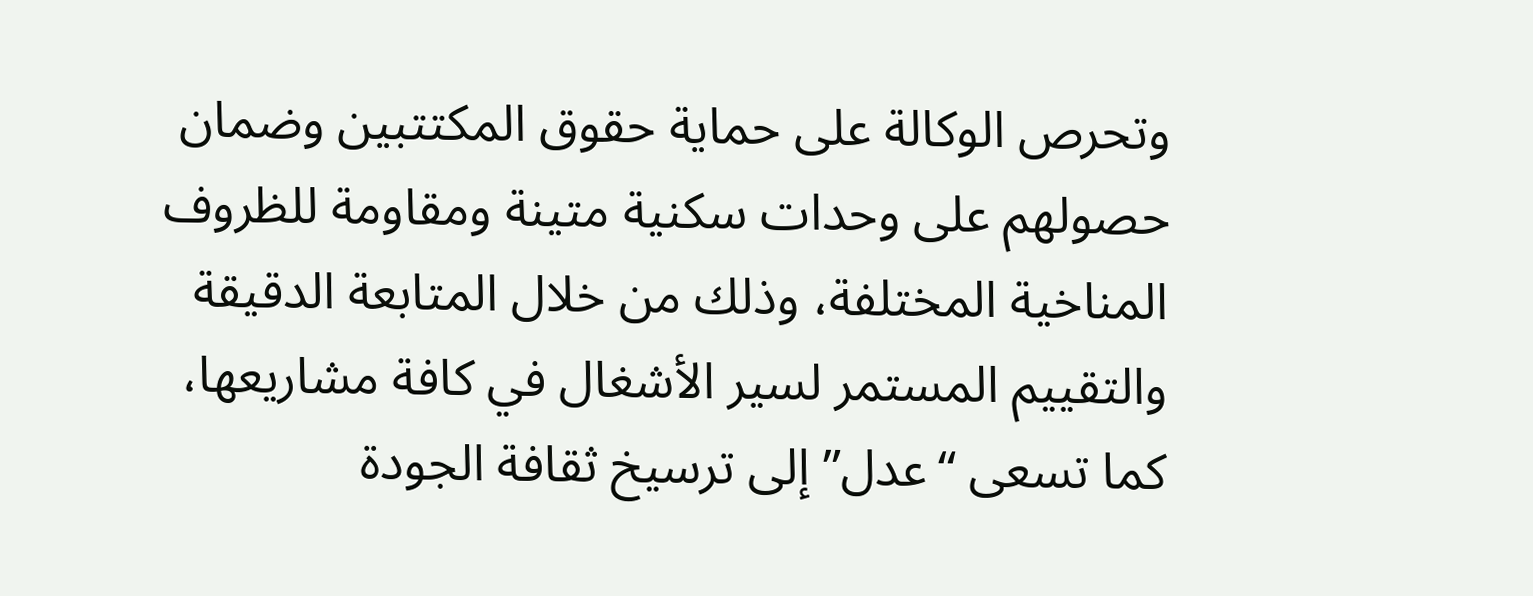وتحرص الوكالة على حماية حقوق المكتتبين وضمان حصولهم على وحدات سكنية متينة ومقاومة للظروف المناخية المختلفة، وذلك من خلال المتابعة الدقيقة والتقييم المستمر لسير الأشغال في كافة مشاريعها، كما تسعى “عدل” إلى ترسيخ ثقافة الجودة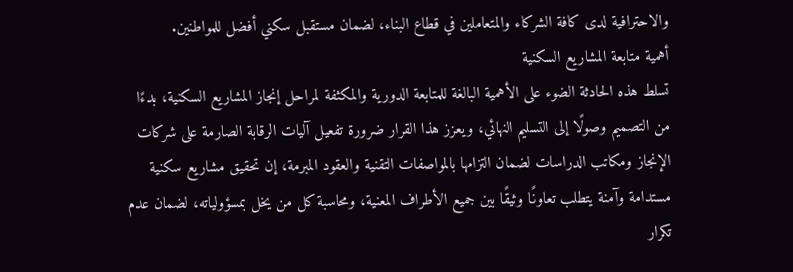والاحترافية لدى كافة الشركاء والمتعاملين في قطاع البناء، لضمان مستقبل سكني أفضل للمواطنين.
أهمية متابعة المشاريع السكنية
تسلط هذه الحادثة الضوء على الأهمية البالغة للمتابعة الدورية والمكثفة لمراحل إنجاز المشاريع السكنية، بدءًا من التصميم وصولًا إلى التسليم النهائي، ويعزز هذا القرار ضرورة تفعيل آليات الرقابة الصارمة على شركات الإنجاز ومكاتب الدراسات لضمان التزامها بالمواصفات التقنية والعقود المبرمة، إن تحقيق مشاريع سكنية مستدامة وآمنة يتطلب تعاونًا وثيقًا بين جميع الأطراف المعنية، ومحاسبة كل من يخل بمسؤولياته، لضمان عدم تكرار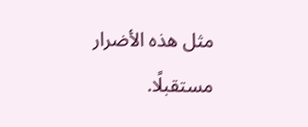مثل هذه الأضرار مستقبلًا.